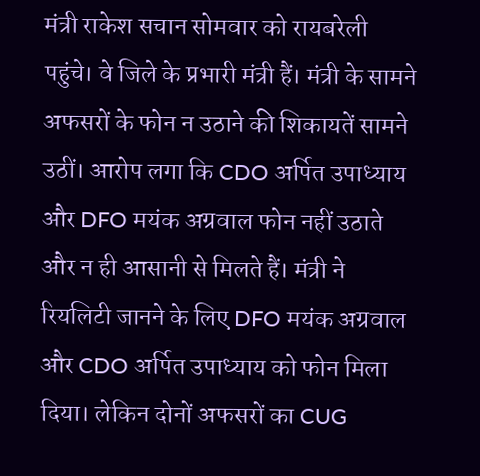मंत्री राकेश सचान सोमवार को रायबरेली पहुंचे। वे जिले के प्रभारी मंत्री हैं। मंत्री के सामने अफसरों के फोन न उठाने की शिकायतें सामने उठीं। आरोप लगा कि CDO अर्पित उपाध्याय और DFO मयंक अग्रवाल फोन नहीं उठाते और न ही आसानी से मिलते हैं। मंत्री ने रियलिटी जानने के लिए DFO मयंक अग्रवाल और CDO अर्पित उपाध्याय को फोन मिला दिया। लेकिन दोनों अफसरों का CUG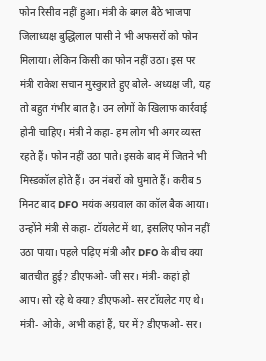फोन रिसीव नहीं हुआ। मंत्री के बगल बैठे भाजपा जिलाध्यक्ष बुद्धिलाल पासी ने भी अफसरों को फोन मिलाया। लेकिन किसी का फोन नहीं उठा। इस पर मंत्री राकेश सचान मुस्कुराते हुए बोले- अध्यक्ष जी, यह तो बहुत गंभीर बात है। उन लोगों के खिलाफ कार्रवाई होनी चाहिए। मंत्री ने कहा- हम लोग भी अगर व्यस्त रहते हैं। फोन नहीं उठा पाते। इसके बाद में जितने भी मिस्डकॉल होते हैं। उन नंबरों को घुमाते हैं। करीब 5 मिनट बाद DFO मयंक अग्रवाल का कॉल बैक आया। उन्होंने मंत्री से कहा- टॉयलेट में था, इसलिए फोन नहीं उठा पाया। पहले पढ़िए मंत्री और DFO के बीच क्या बातचीत हुई? डीएफओ- जी सर। मंत्री- कहां हो आप। सो रहे थे क्या? डीएफओ- सर टॉयलेट गए थे। मंत्री- ओके, अभी कहां हैं, घर में? डीएफओ- सर।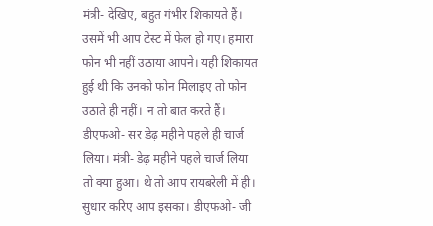मंत्री- देखिए, बहुत गंभीर शिकायते हैं। उसमें भी आप टेस्ट में फेल हो गए। हमारा फोन भी नहीं उठाया आपने। यही शिकायत हुई थी कि उनको फोन मिलाइए तो फोन उठाते ही नहीं। न तो बात करते हैं। डीएफओ- सर डेढ़ महीने पहले ही चार्ज लिया। मंत्री- डेढ़ महीने पहले चार्ज लिया तो क्या हुआ। थे तो आप रायबरेली में ही। सुधार करिए आप इसका। डीएफओ- जी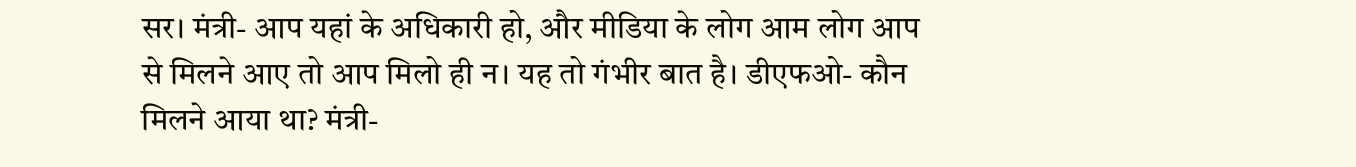सर। मंत्री- आप यहां के अधिकारी हो, और मीडिया के लोग आम लोग आप से मिलने आए तो आप मिलो ही न। यह तो गंभीर बात है। डीएफओ- कौन मिलने आया था? मंत्री-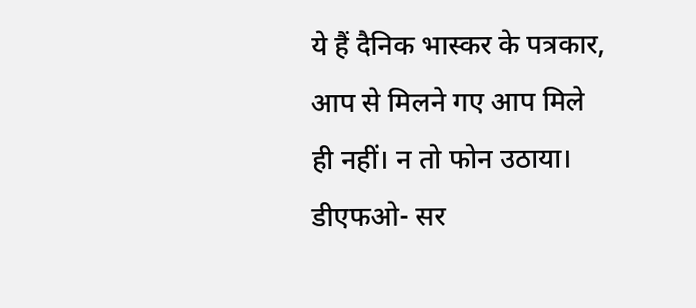ये हैं दैनिक भास्कर के पत्रकार, आप से मिलने गए आप मिले ही नहीं। न तो फोन उठाया। डीएफओ- सर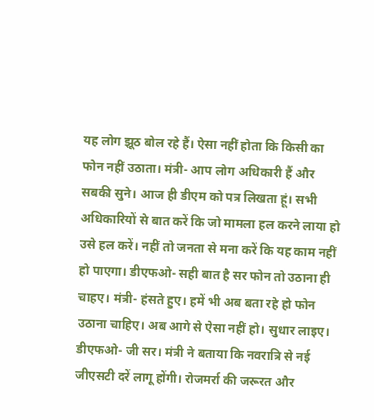यह लोग झूठ बोल रहे हैं। ऐसा नहीं होता कि किसी का फोन नहीं उठाता। मंत्री- आप लोग अधिकारी हैं और सबकी सुने। आज ही डीएम को पत्र लिखता हूं। सभी अधिकारियों से बात करें कि जो मामला हल करने लाया हो उसे हल करें। नहीं तो जनता से मना करें कि यह काम नहीं हो पाएगा। डीएफओ- सही बात है सर फोन तो उठाना ही चाहए। मंत्री- हंसते हुए। हमें भी अब बता रहे हो फोन उठाना चाहिए। अब आगे से ऐसा नहीं हो। सुधार लाइए। डीएफओ- जी सर। मंत्री ने बताया कि नवरात्रि से नई जीएसटी दरें लागू होंगी। रोजमर्रा की जरूरत और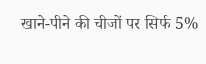खाने-पीने की चीजों पर सिर्फ 5%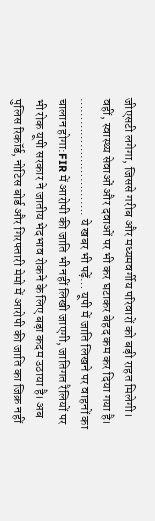जीएसटी लगेगा, जिससे गरीब और मध्यमवर्गीय परिवारों को बड़ी राहत मिलेगी। वहीं, स्वास्थ्य सेवाओं और दवाओं पर भी कर घटाकर बेहद कम कर दिया गया है। …………………………. ये खबर भी पढ़ें… यूपी में जाति लिखने पर वाहनों का चालान होगा:FIR में आरोपी की जाति भी नहीं लिखी जाएगी, जातिगत रैलियों पर भी रोक यूपी सरकार ने जातीय भेदभाव रोकने के लिए बड़ा कदम उठाया है। अब पुलिस रिकॉर्ड, नोटिस बोर्ड और गिरफ्तारी मेमो में आरोपी की जाति का जिक्र नहीं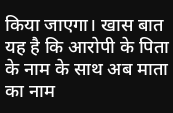किया जाएगा। खास बात यह है कि आरोपी के पिता के नाम के साथ अब माता का नाम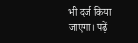भी दर्ज किया जाएगा। पढ़ें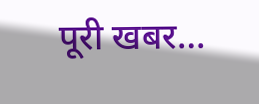पूरी खबर…